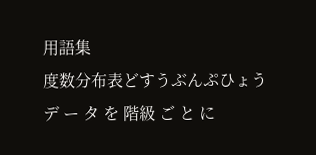用語集
度数分布表どすうぶんぷひょう
デ ー タ を 階級 ご と に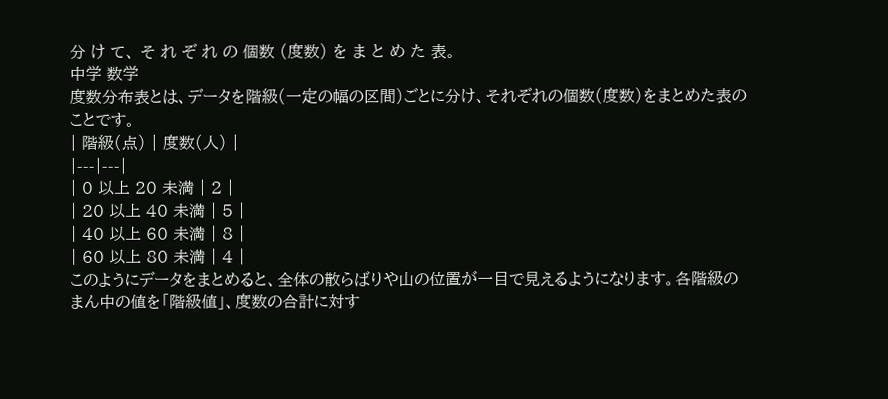分 け て、 そ れ ぞ れ の 個数 (度数) を ま と め た 表。
中学 数学
度数分布表とは、データを階級(一定の幅の区間)ごとに分け、それぞれの個数(度数)をまとめた表のことです。
| 階級(点) | 度数(人) |
|---|---|
| 0 以上 20 未満 | 2 |
| 20 以上 40 未満 | 5 |
| 40 以上 60 未満 | 8 |
| 60 以上 80 未満 | 4 |
このようにデータをまとめると、全体の散らばりや山の位置が一目で見えるようになります。各階級のまん中の値を「階級値」、度数の合計に対す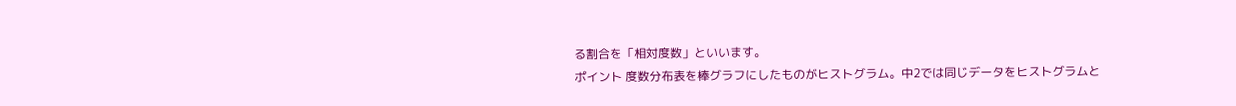る割合を「相対度数」といいます。
ポイント 度数分布表を棒グラフにしたものがヒストグラム。中2では同じデータをヒストグラムと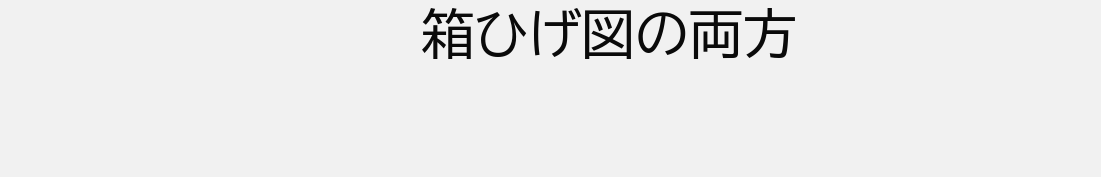箱ひげ図の両方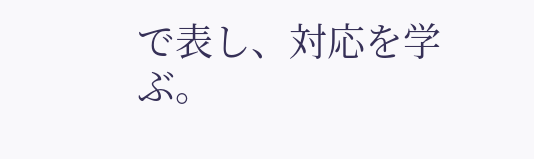で表し、対応を学ぶ。